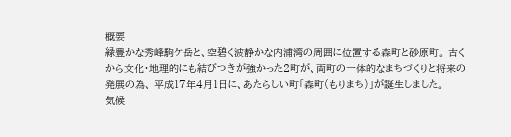概要
緑豊かな秀峰駒ケ岳と、空碧く波静かな内浦湾の周囲に位置する森町と砂原町。 古くから文化・地理的にも結びつきが強かった2町が、両町の一体的なまちづくりと将来の発展の為、 平成17年4月1日に、あたらしい町「森町(もりまち)」が誕生しました。
気候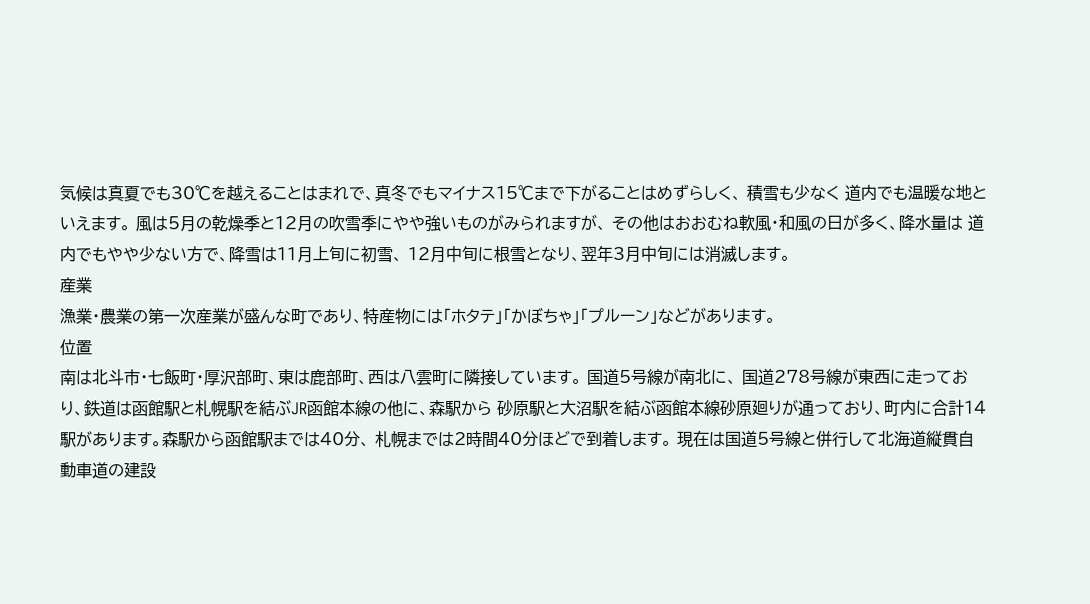気候は真夏でも30℃を越えることはまれで、真冬でもマイナス15℃まで下がることはめずらしく、 積雪も少なく 道内でも温暖な地といえます。 風は5月の乾燥季と12月の吹雪季にやや強いものがみられますが、 その他はおおむね軟風・和風の日が多く、降水量は 道内でもやや少ない方で、降雪は11月上旬に初雪、 12月中旬に根雪となり、翌年3月中旬には消滅します。
産業
漁業・農業の第一次産業が盛んな町であり、特産物には「ホタテ」「かぼちゃ」「プルーン」などがあります。
位置
南は北斗市・七飯町・厚沢部町、東は鹿部町、西は八雲町に隣接しています。 国道5号線が南北に、 国道278号線が東西に走っており、鉄道は函館駅と札幌駅を結ぶJR函館本線の他に、森駅から 砂原駅と大沼駅を結ぶ函館本線砂原廻りが通っており、町内に合計14駅があります。森駅から函館駅までは40分、 札幌までは2時間40分ほどで到着します。 現在は国道5号線と併行して北海道縦貫自動車道の建設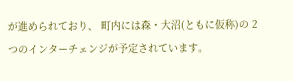が進められており、 町内には森・大沼(ともに仮称)の 2つのインターチェンジが予定されています。